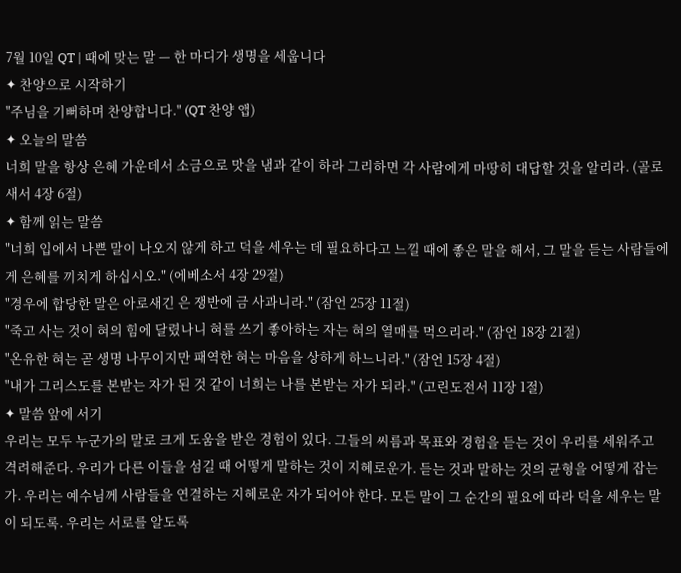7월 10일 QT | 때에 맞는 말 — 한 마디가 생명을 세웁니다
✦ 찬양으로 시작하기
"주님을 기뻐하며 찬양합니다." (QT 찬양 앱)
✦ 오늘의 말씀
너희 말을 항상 은혜 가운데서 소금으로 맛을 냄과 같이 하라 그리하면 각 사람에게 마땅히 대답할 것을 알리라. (골로새서 4장 6절)
✦ 함께 읽는 말씀
"너희 입에서 나쁜 말이 나오지 않게 하고 덕을 세우는 데 필요하다고 느낄 때에 좋은 말을 해서, 그 말을 듣는 사람들에게 은혜를 끼치게 하십시오." (에베소서 4장 29절)
"경우에 합당한 말은 아로새긴 은 쟁반에 금 사과니라." (잠언 25장 11절)
"죽고 사는 것이 혀의 힘에 달렸나니 혀를 쓰기 좋아하는 자는 혀의 열매를 먹으리라." (잠언 18장 21절)
"온유한 혀는 곧 생명 나무이지만 패역한 혀는 마음을 상하게 하느니라." (잠언 15장 4절)
"내가 그리스도를 본받는 자가 된 것 같이 너희는 나를 본받는 자가 되라." (고린도전서 11장 1절)
✦ 말씀 앞에 서기
우리는 모두 누군가의 말로 크게 도움을 받은 경험이 있다. 그들의 씨름과 목표와 경험을 듣는 것이 우리를 세워주고 격려해준다. 우리가 다른 이들을 섬길 때 어떻게 말하는 것이 지혜로운가. 듣는 것과 말하는 것의 균형을 어떻게 잡는가. 우리는 예수님께 사람들을 연결하는 지혜로운 자가 되어야 한다. 모든 말이 그 순간의 필요에 따라 덕을 세우는 말이 되도록. 우리는 서로를 알도록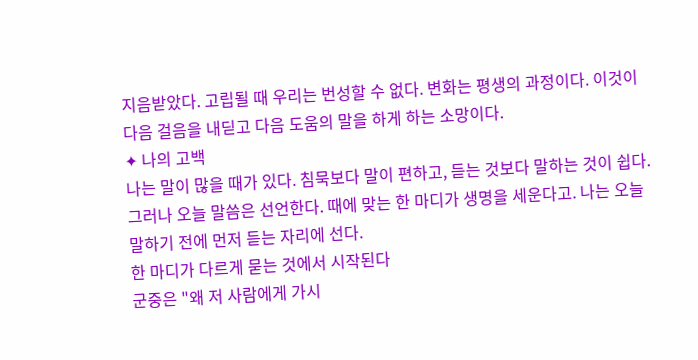지음받았다. 고립될 때 우리는 번성할 수 없다. 변화는 평생의 과정이다. 이것이 다음 걸음을 내딛고 다음 도움의 말을 하게 하는 소망이다.
✦ 나의 고백
나는 말이 많을 때가 있다. 침묵보다 말이 편하고, 듣는 것보다 말하는 것이 쉽다. 그러나 오늘 말씀은 선언한다. 때에 맞는 한 마디가 생명을 세운다고. 나는 오늘 말하기 전에 먼저 듣는 자리에 선다.
한 마디가 다르게 묻는 것에서 시작된다
군중은 "왜 저 사람에게 가시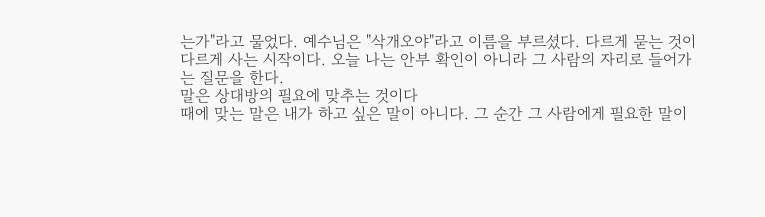는가"라고 물었다. 예수님은 "삭개오야"라고 이름을 부르셨다. 다르게 묻는 것이 다르게 사는 시작이다. 오늘 나는 안부 확인이 아니라 그 사람의 자리로 들어가는 질문을 한다.
말은 상대방의 필요에 맞추는 것이다
때에 맞는 말은 내가 하고 싶은 말이 아니다. 그 순간 그 사람에게 필요한 말이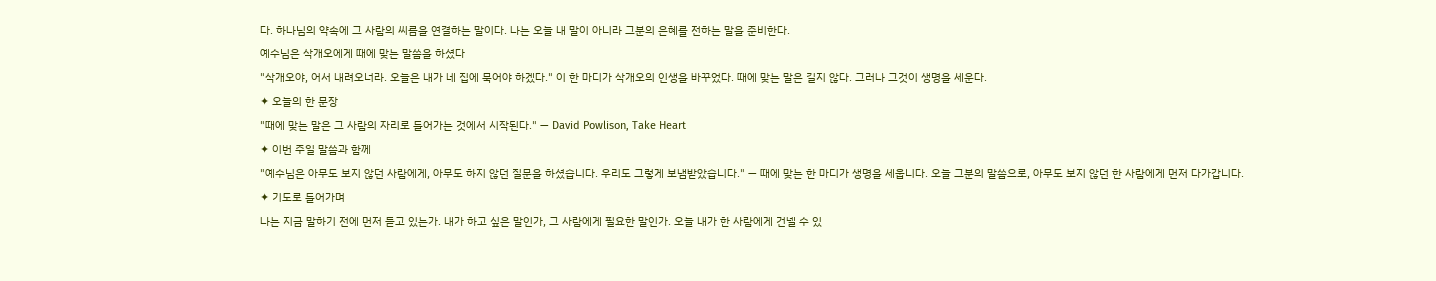다. 하나님의 약속에 그 사람의 씨름을 연결하는 말이다. 나는 오늘 내 말이 아니라 그분의 은혜를 전하는 말을 준비한다.
예수님은 삭개오에게 때에 맞는 말씀을 하셨다
"삭개오야, 어서 내려오너라. 오늘은 내가 네 집에 묵어야 하겠다." 이 한 마디가 삭개오의 인생을 바꾸었다. 때에 맞는 말은 길지 않다. 그러나 그것이 생명을 세운다.
✦ 오늘의 한 문장
"때에 맞는 말은 그 사람의 자리로 들어가는 것에서 시작된다." — David Powlison, Take Heart
✦ 이번 주일 말씀과 함께
"예수님은 아무도 보지 않던 사람에게, 아무도 하지 않던 질문을 하셨습니다. 우리도 그렇게 보냄받았습니다." — 때에 맞는 한 마디가 생명을 세웁니다. 오늘 그분의 말씀으로, 아무도 보지 않던 한 사람에게 먼저 다가갑니다.
✦ 기도로 들어가며
나는 지금 말하기 전에 먼저 듣고 있는가. 내가 하고 싶은 말인가, 그 사람에게 필요한 말인가. 오늘 내가 한 사람에게 건넬 수 있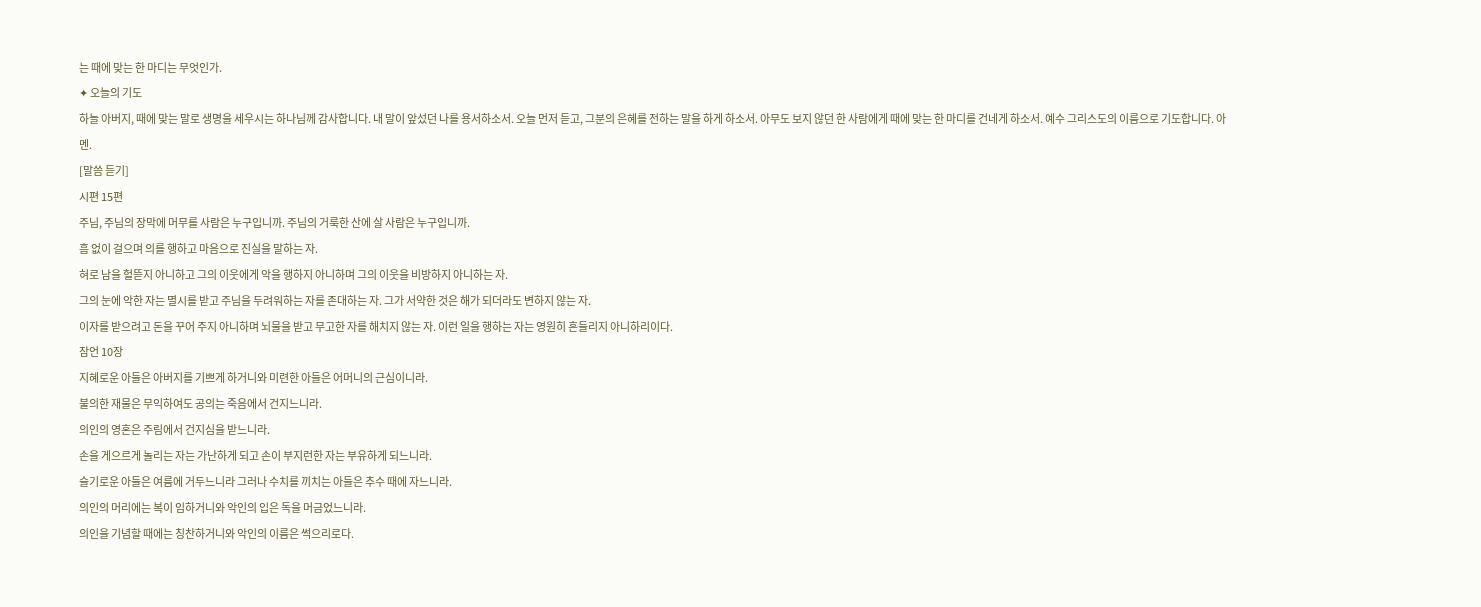는 때에 맞는 한 마디는 무엇인가.
✦ 오늘의 기도
하늘 아버지, 때에 맞는 말로 생명을 세우시는 하나님께 감사합니다. 내 말이 앞섰던 나를 용서하소서. 오늘 먼저 듣고, 그분의 은혜를 전하는 말을 하게 하소서. 아무도 보지 않던 한 사람에게 때에 맞는 한 마디를 건네게 하소서. 예수 그리스도의 이름으로 기도합니다. 아멘.
[말씀 듣기]
시편 15편
주님, 주님의 장막에 머무를 사람은 누구입니까. 주님의 거룩한 산에 살 사람은 누구입니까.
흠 없이 걸으며 의를 행하고 마음으로 진실을 말하는 자.
혀로 남을 헐뜯지 아니하고 그의 이웃에게 악을 행하지 아니하며 그의 이웃을 비방하지 아니하는 자.
그의 눈에 악한 자는 멸시를 받고 주님을 두려워하는 자를 존대하는 자. 그가 서약한 것은 해가 되더라도 변하지 않는 자.
이자를 받으려고 돈을 꾸어 주지 아니하며 뇌물을 받고 무고한 자를 해치지 않는 자. 이런 일을 행하는 자는 영원히 흔들리지 아니하리이다.
잠언 10장
지혜로운 아들은 아버지를 기쁘게 하거니와 미련한 아들은 어머니의 근심이니라.
불의한 재물은 무익하여도 공의는 죽음에서 건지느니라.
의인의 영혼은 주림에서 건지심을 받느니라.
손을 게으르게 놀리는 자는 가난하게 되고 손이 부지런한 자는 부유하게 되느니라.
슬기로운 아들은 여름에 거두느니라 그러나 수치를 끼치는 아들은 추수 때에 자느니라.
의인의 머리에는 복이 임하거니와 악인의 입은 독을 머금었느니라.
의인을 기념할 때에는 칭찬하거니와 악인의 이름은 썩으리로다.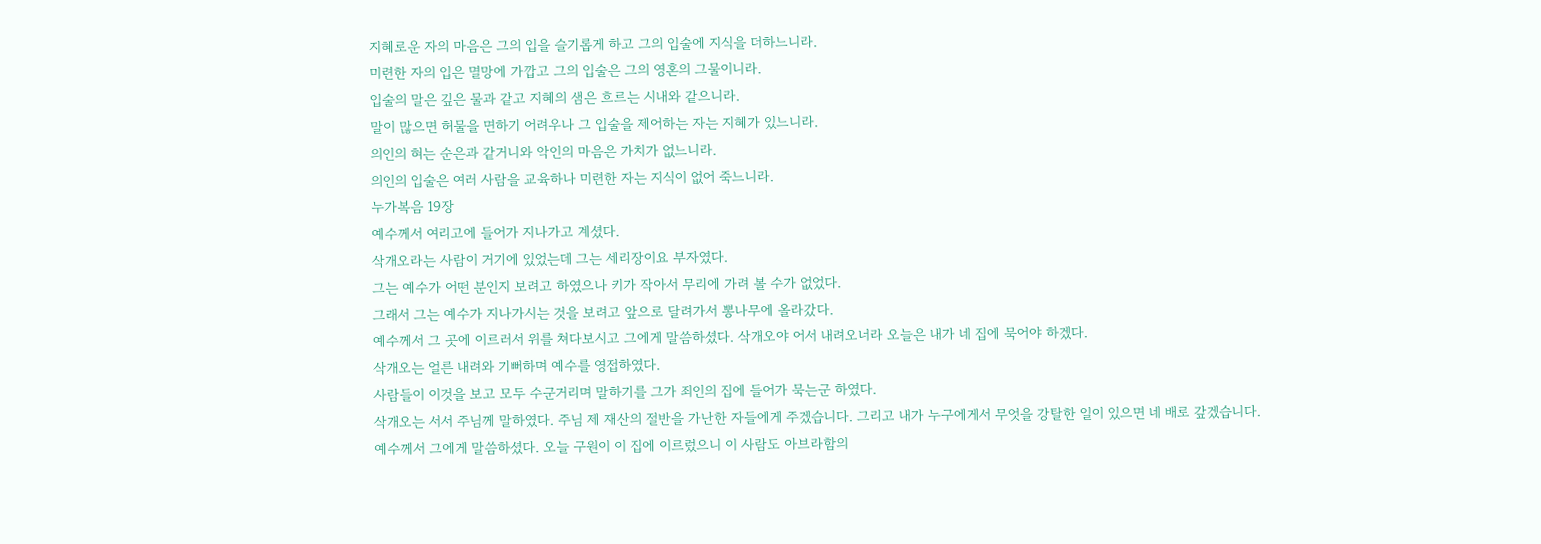지혜로운 자의 마음은 그의 입을 슬기롭게 하고 그의 입술에 지식을 더하느니라.
미련한 자의 입은 멸망에 가깝고 그의 입술은 그의 영혼의 그물이니라.
입술의 말은 깊은 물과 같고 지혜의 샘은 흐르는 시내와 같으니라.
말이 많으면 허물을 면하기 어려우나 그 입술을 제어하는 자는 지혜가 있느니라.
의인의 혀는 순은과 같거니와 악인의 마음은 가치가 없느니라.
의인의 입술은 여러 사람을 교육하나 미련한 자는 지식이 없어 죽느니라.
누가복음 19장
예수께서 여리고에 들어가 지나가고 계셨다.
삭개오라는 사람이 거기에 있었는데 그는 세리장이요 부자였다.
그는 예수가 어떤 분인지 보려고 하였으나 키가 작아서 무리에 가려 볼 수가 없었다.
그래서 그는 예수가 지나가시는 것을 보려고 앞으로 달려가서 뽕나무에 올라갔다.
예수께서 그 곳에 이르러서 위를 쳐다보시고 그에게 말씀하셨다. 삭개오야 어서 내려오너라 오늘은 내가 네 집에 묵어야 하겠다.
삭개오는 얼른 내려와 기뻐하며 예수를 영접하였다.
사람들이 이것을 보고 모두 수군거리며 말하기를 그가 죄인의 집에 들어가 묵는군 하였다.
삭개오는 서서 주님께 말하였다. 주님 제 재산의 절반을 가난한 자들에게 주겠습니다. 그리고 내가 누구에게서 무엇을 강탈한 일이 있으면 네 배로 갚겠습니다.
예수께서 그에게 말씀하셨다. 오늘 구원이 이 집에 이르렀으니 이 사람도 아브라함의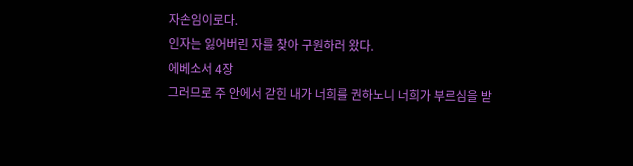자손임이로다.
인자는 잃어버린 자를 찾아 구원하러 왔다.
에베소서 4장
그러므로 주 안에서 갇힌 내가 너희를 권하노니 너희가 부르심을 받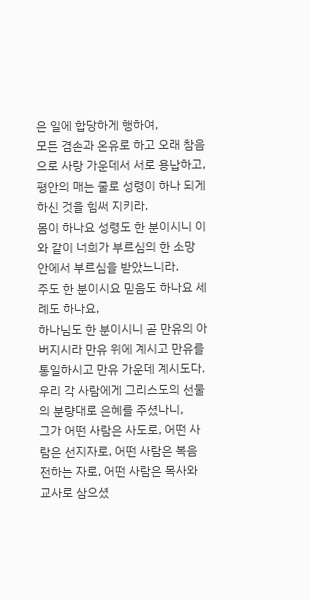은 일에 합당하게 행하여,
모든 겸손과 온유로 하고 오래 참음으로 사랑 가운데서 서로 용납하고,
평안의 매는 줄로 성령이 하나 되게 하신 것을 힘써 지키라.
몸이 하나요 성령도 한 분이시니 이와 같이 너희가 부르심의 한 소망 안에서 부르심을 받았느니라.
주도 한 분이시요 믿음도 하나요 세례도 하나요,
하나님도 한 분이시니 곧 만유의 아버지시라 만유 위에 계시고 만유를 통일하시고 만유 가운데 계시도다.
우리 각 사람에게 그리스도의 선물의 분량대로 은혜를 주셨나니,
그가 어떤 사람은 사도로, 어떤 사람은 선지자로, 어떤 사람은 복음 전하는 자로, 어떤 사람은 목사와 교사로 삼으셨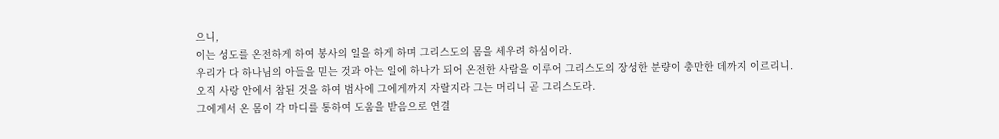으니,
이는 성도를 온전하게 하여 봉사의 일을 하게 하며 그리스도의 몸을 세우려 하심이라.
우리가 다 하나님의 아들을 믿는 것과 아는 일에 하나가 되어 온전한 사람을 이루어 그리스도의 장성한 분량이 충만한 데까지 이르리니.
오직 사랑 안에서 참된 것을 하여 범사에 그에게까지 자랄지라 그는 머리니 곧 그리스도라.
그에게서 온 몸이 각 마디를 통하여 도움을 받음으로 연결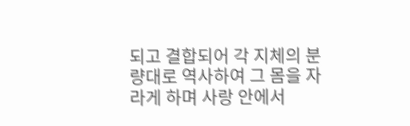되고 결합되어 각 지체의 분량대로 역사하여 그 몸을 자라게 하며 사랑 안에서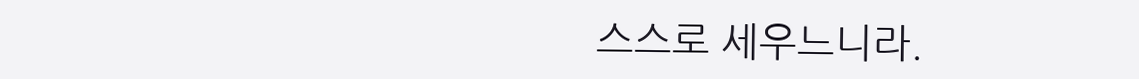스스로 세우느니라.